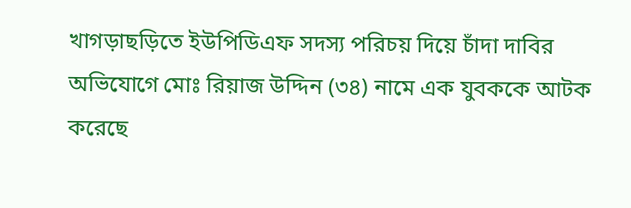খাগড়াছড়িতে ইউপিডিএফ সদস্য পরিচয় দিয়ে চাঁদা দাবির অভিযোগে মোঃ রিয়াজ উদ্দিন (৩৪) নামে এক যুবককে আটক করেছে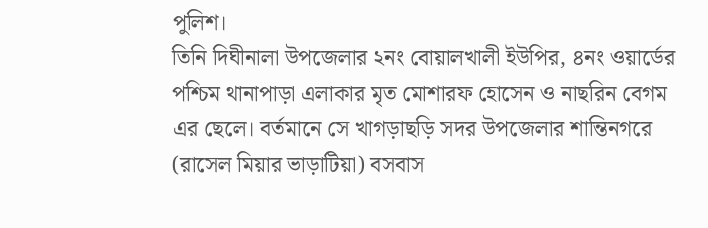পুলিশ।
তিনি দিঘীনালা উপজেলার ২নং বোয়ালখালী ইউপির, ৪নং ওয়ার্ডের পশ্চিম থানাপাড়া এলাকার মৃত মোশারফ হোসেন ও নাছরিন বেগম এর ছেলে। বর্তমানে সে খাগড়াছড়ি সদর উপজেলার শান্তিনগরে (রাসেল মিয়ার ভাড়াটিয়া) বসবাস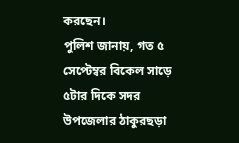করছেন।
পুলিশ জানায়, গত ৫ সেপ্টেম্বর বিকেল সাড়ে ৫টার দিকে সদর উপজেলার ঠাকুরছড়া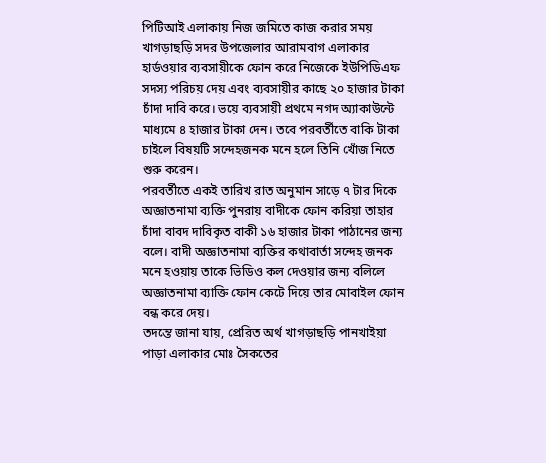পিটিআই এলাকায় নিজ জমিতে কাজ করার সময় খাগড়াছড়ি সদর উপজেলার আরামবাগ এলাকার হার্ডওয়ার ব্যবসায়ীকে ফোন করে নিজেকে ইউপিডিএফ সদস্য পরিচয় দেয় এবং ব্যবসায়ীর কাছে ২০ হাজার টাকা চাঁদা দাবি করে। ভয়ে ব্যবসায়ী প্রথমে নগদ অ্যাকাউন্টে মাধ্যমে ৪ হাজার টাকা দেন। তবে পরবর্তীতে বাকি টাকা চাইলে বিষয়টি সন্দেহজনক মনে হলে তিনি খোঁজ নিতে শুরু করেন।
পরবর্তীতে একই তারিখ রাত অনুমান সাড়ে ৭ টার দিকে অজ্ঞাতনামা ব্যক্তি পুনরায় বাদীকে ফোন করিয়া তাহার চাঁদা বাবদ দাবিকৃত বাকী ১৬ হাজার টাকা পাঠানের জন্য বলে। বাদী অজ্ঞাতনামা ব্যক্তির কথাবার্তা সন্দেহ জনক মনে হওয়ায় তাকে ভিডিও কল দেওয়ার জন্য বলিলে অজ্ঞাতনামা ব্যাক্তি ফোন কেটে দিয়ে তার মোবাইল ফোন বন্ধ করে দেয়।
তদন্তে জানা যায়, প্রেরিত অর্থ খাগড়াছড়ি পানখাইয়া পাড়া এলাকার মোঃ সৈকতের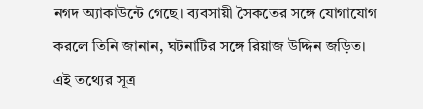নগদ অ্যাকাউন্টে গেছে। ব্যবসায়ী সৈকতের সঙ্গে যোগাযোগ করলে তিনি জানান, ঘটনাটির সঙ্গে রিয়াজ উদ্দিন জড়িত।
এই তথ্যের সূত্র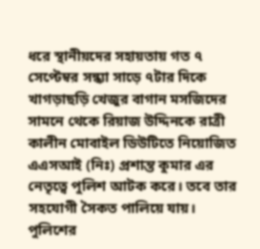ধরে স্থানীয়দের সহায়তায় গত ৭ সেপ্টেম্বর সন্ধ্যা সাড়ে ৭টার দিকে খাগড়াছড়ি খেজুর বাগান মসজিদের সামনে থেকে রিয়াজ উদ্দিনকে রাত্রী কালীন মোবাইল ডিউটিতে নিয়োজিত এএসআই (নিঃ) প্রশান্ত কুমার এর নেতৃত্বে পুলিশ আটক করে। তবে তার সহযোগী সৈকত পালিয়ে যায়।
পুলিশের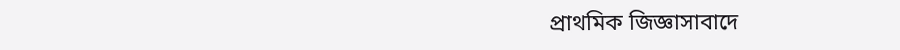প্রাথমিক জিজ্ঞাসাবাদে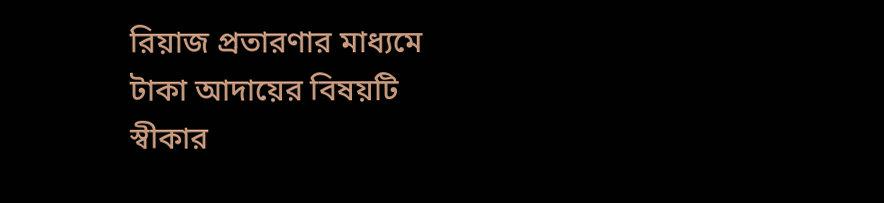রিয়াজ প্রতারণার মাধ্যমে টাকা আদায়ের বিষয়টি স্বীকার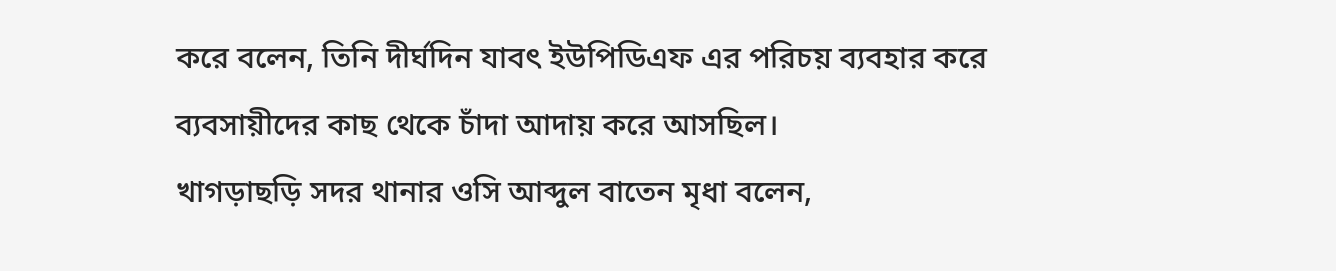করে বলেন, তিনি দীর্ঘদিন যাবৎ ইউপিডিএফ এর পরিচয় ব্যবহার করে ব্যবসায়ীদের কাছ থেকে চাঁদা আদায় করে আসছিল।
খাগড়াছড়ি সদর থানার ওসি আব্দুল বাতেন মৃধা বলেন,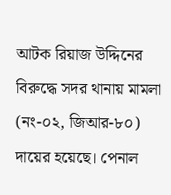আটক রিয়াজ উদ্দিনের বিরুদ্ধে সদর থানায় মামলা (নং-০২, জিআর-৮০) দায়ের হয়েছে। পেনাল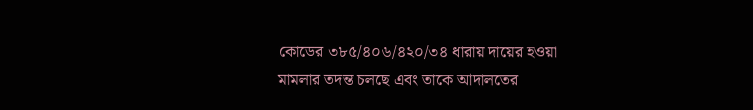কোডের ৩৮৫/৪০৬/৪২০/৩৪ ধারায় দায়ের হওয়া মামলার তদন্ত চলছে এবং তাকে আদালতের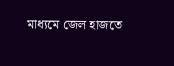মাধ্যমে জেল হাজতে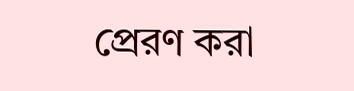প্রেরণ করা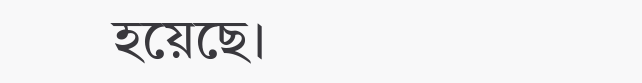হয়েছে।